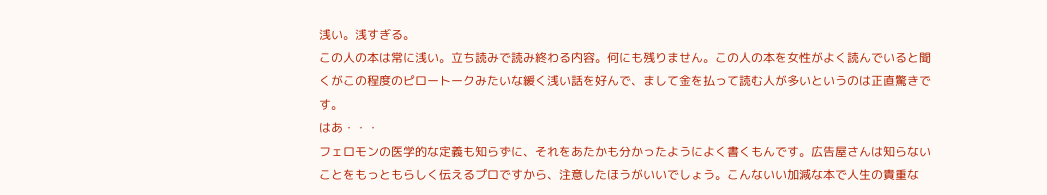浅い。浅すぎる。
この人の本は常に浅い。立ち読みで読み終わる内容。何にも残りません。この人の本を女性がよく読んでいると聞くがこの程度のピロートークみたいな緩く浅い話を好んで、まして金を払って読む人が多いというのは正直驚きです。
はあ・・・
フェロモンの医学的な定義も知らずに、それをあたかも分かったようによく書くもんです。広告屋さんは知らないことをもっともらしく伝えるプロですから、注意したほうがいいでしょう。こんないい加減な本で人生の貴重な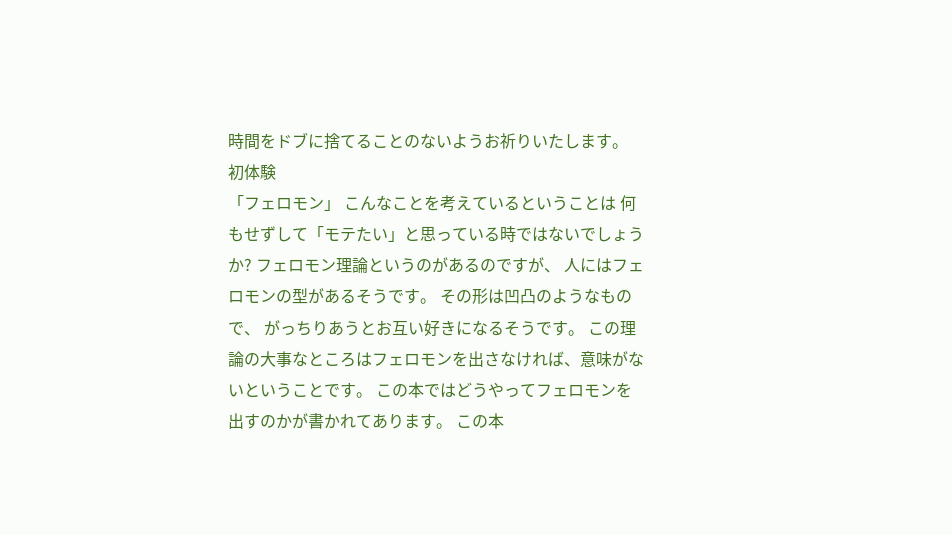時間をドブに捨てることのないようお祈りいたします。
初体験
「フェロモン」 こんなことを考えているということは 何もせずして「モテたい」と思っている時ではないでしょうか? フェロモン理論というのがあるのですが、 人にはフェロモンの型があるそうです。 その形は凹凸のようなもので、 がっちりあうとお互い好きになるそうです。 この理論の大事なところはフェロモンを出さなければ、意味がないということです。 この本ではどうやってフェロモンを出すのかが書かれてあります。 この本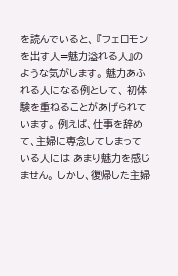を読んでいると、 『フェロモンを出す人=魅力溢れる人』のような気がします。 魅力あふれる人になる例として、 初体験を重ねることがあげられています。 例えば、仕事を辞めて、主婦に専念してしまっている人には あまり魅力を感じません。 しかし、復帰した主婦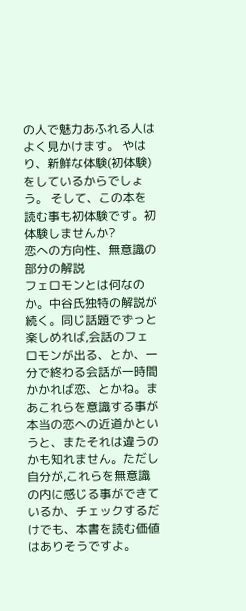の人で魅力あふれる人はよく見かけます。 やはり、新鮮な体験(初体験)をしているからでしょう。 そして、この本を読む事も初体験です。初体験しませんか?
恋への方向性、無意識の部分の解説
フェロモンとは何なのか。中谷氏独特の解説が続く。同じ話題でずっと楽しめれば,会話のフェロモンが出る、とか、一分で終わる会話が一時間かかれば恋、とかね。まあこれらを意識する事が本当の恋への近道かというと、またそれは違うのかも知れません。ただし自分が,これらを無意識の内に感じる事ができているか、チェックするだけでも、本書を読む価値はありそうですよ。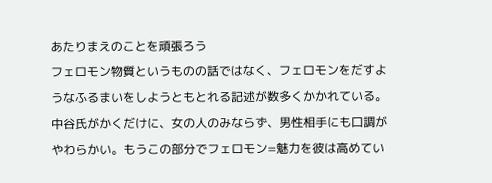あたりまえのことを頑張ろう
フェロモン物質というものの話ではなく、フェロモンをだすようなふるまいをしようともとれる記述が数多くかかれている。中谷氏がかくだけに、女の人のみならず、男性相手にも口調がやわらかい。もうこの部分でフェロモン=魅力を彼は高めてい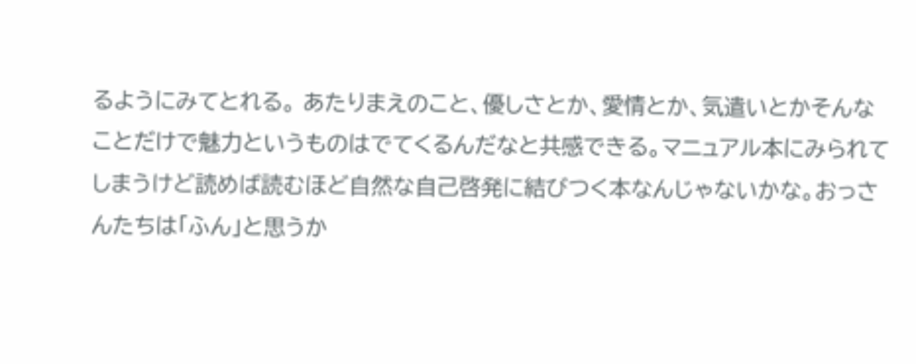るようにみてとれる。 あたりまえのこと、優しさとか、愛情とか、気遣いとかそんなことだけで魅力というものはでてくるんだなと共感できる。マニュアル本にみられてしまうけど読めば読むほど自然な自己啓発に結びつく本なんじゃないかな。おっさんたちは「ふん」と思うか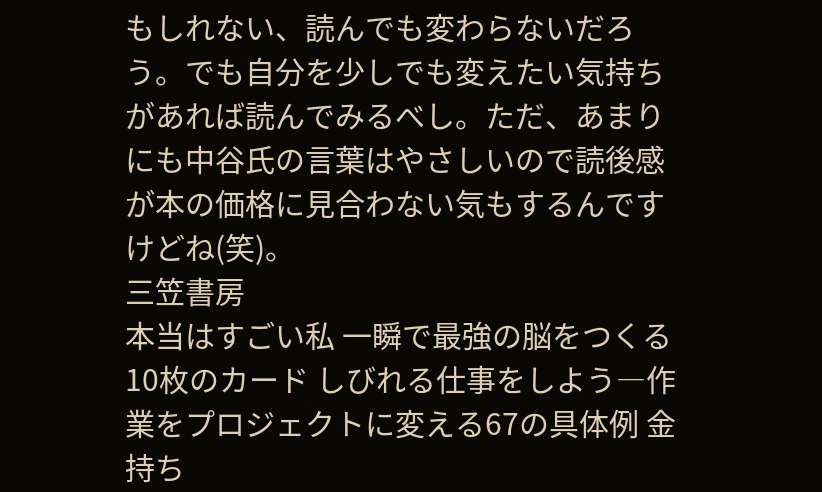もしれない、読んでも変わらないだろう。でも自分を少しでも変えたい気持ちがあれば読んでみるべし。ただ、あまりにも中谷氏の言葉はやさしいので読後感が本の価格に見合わない気もするんですけどね(笑)。
三笠書房
本当はすごい私 一瞬で最強の脳をつくる10枚のカード しびれる仕事をしよう―作業をプロジェクトに変える67の具体例 金持ち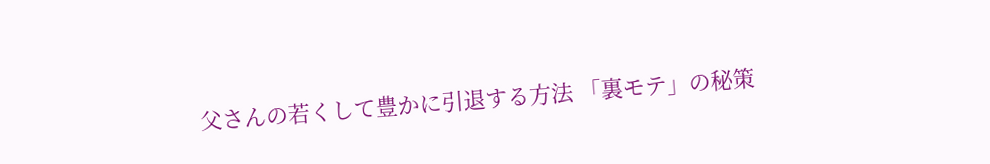父さんの若くして豊かに引退する方法 「裏モテ」の秘策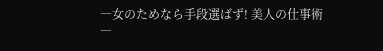―女のためなら手段選ばず! 美人の仕事術―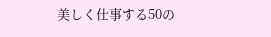美しく仕事する50の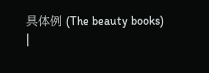具体例 (The beauty books)
|